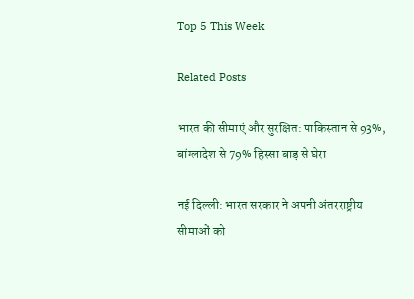Top 5 This Week

Related Posts

भारत की सीमाएं और सुरक्षित: पाकिस्तान से 93%, बांग्लादेश से 79% हिस्सा बाड़ से घेरा

नई दिल्ली: भारत सरकार ने अपनी अंतरराष्ट्रीय सीमाओं को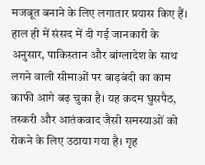मजबूत बनाने के लिए लगातार प्रयास किए हैं। हाल ही में संसद में दी गई जानकारी के अनुसार, पाकिस्तान और बांग्लादेश के साथ लगने वाली सीमाओं पर बाड़बंदी का काम काफी आगे बढ़ चुका है। यह कदम घुसपैठ, तस्करी और आतंकवाद जैसी समस्याओं को रोकने के लिए उठाया गया है। गृह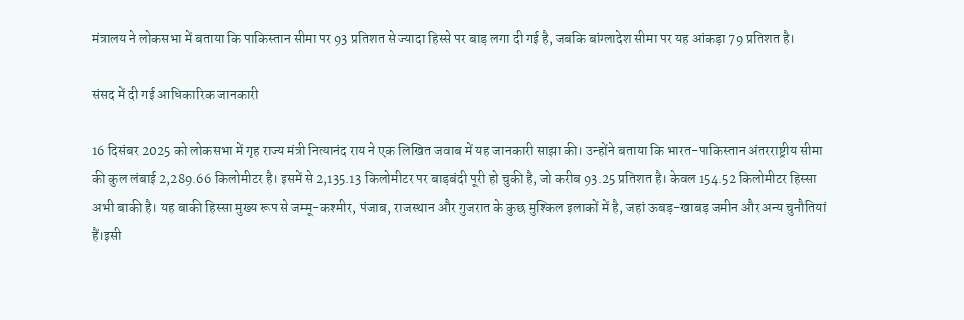मंत्रालय ने लोकसभा में बताया कि पाकिस्तान सीमा पर 93 प्रतिशत से ज्यादा हिस्से पर बाड़ लगा दी गई है, जबकि बांग्लादेश सीमा पर यह आंकड़ा 79 प्रतिशत है।

संसद में दी गई आधिकारिक जानकारी

16 दिसंबर 2025 को लोकसभा में गृह राज्य मंत्री नित्यानंद राय ने एक लिखित जवाब में यह जानकारी साझा की। उन्होंने बताया कि भारत-पाकिस्तान अंतरराष्ट्रीय सीमा की कुल लंबाई 2,289.66 किलोमीटर है। इसमें से 2,135.13 किलोमीटर पर बाड़बंदी पूरी हो चुकी है, जो करीब 93.25 प्रतिशत है। केवल 154.52 किलोमीटर हिस्सा अभी बाकी है। यह बाकी हिस्सा मुख्य रूप से जम्मू-कश्मीर, पंजाब, राजस्थान और गुजरात के कुछ मुश्किल इलाकों में है, जहां ऊबड़-खाबड़ जमीन और अन्य चुनौतियां हैं।इसी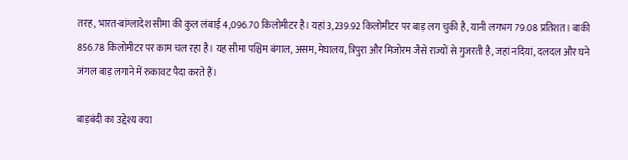तरह, भारत-बांग्लादेश सीमा की कुल लंबाई 4,096.70 किलोमीटर है। यहां 3,239.92 किलोमीटर पर बाड़ लग चुकी है, यानी लगभग 79.08 प्रतिशत। बाकी 856.78 किलोमीटर पर काम चल रहा है। यह सीमा पश्चिम बंगाल, असम, मेघालय, त्रिपुरा और मिजोरम जैसे राज्यों से गुजरती है, जहां नदियां, दलदल और घने जंगल बाड़ लगाने में रुकावट पैदा करते हैं।

बाड़बंदी का उद्देश्य क्या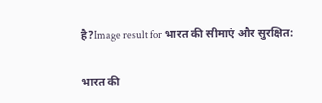है?Image result for भारत की सीमाएं और सुरक्षित:

भारत की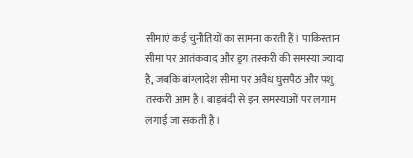सीमाएं कई चुनौतियों का सामना करती हैं। पाकिस्तान सीमा पर आतंकवाद और ड्रग तस्करी की समस्या ज्यादा है, जबकि बांग्लादेश सीमा पर अवैध घुसपैठ और पशु तस्करी आम है। बाड़बंदी से इन समस्याओं पर लगाम लगाई जा सकती है।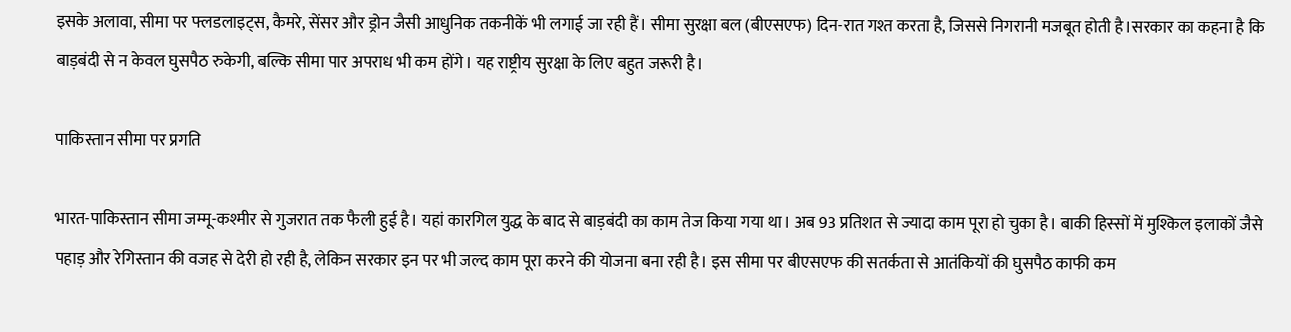इसके अलावा, सीमा पर फ्लडलाइट्स, कैमरे, सेंसर और ड्रोन जैसी आधुनिक तकनीकें भी लगाई जा रही हैं। सीमा सुरक्षा बल (बीएसएफ) दिन-रात गश्त करता है, जिससे निगरानी मजबूत होती है।सरकार का कहना है कि बाड़बंदी से न केवल घुसपैठ रुकेगी, बल्कि सीमा पार अपराध भी कम होंगे। यह राष्ट्रीय सुरक्षा के लिए बहुत जरूरी है।

पाकिस्तान सीमा पर प्रगति

भारत-पाकिस्तान सीमा जम्मू-कश्मीर से गुजरात तक फैली हुई है। यहां कारगिल युद्ध के बाद से बाड़बंदी का काम तेज किया गया था। अब 93 प्रतिशत से ज्यादा काम पूरा हो चुका है। बाकी हिस्सों में मुश्किल इलाकों जैसे पहाड़ और रेगिस्तान की वजह से देरी हो रही है, लेकिन सरकार इन पर भी जल्द काम पूरा करने की योजना बना रही है। इस सीमा पर बीएसएफ की सतर्कता से आतंकियों की घुसपैठ काफी कम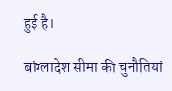हुई है।

बांग्लादेश सीमा की चुनौतियां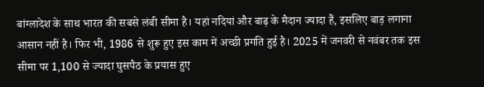बांग्लादेश के साथ भारत की सबसे लंबी सीमा है। यहां नदियां और बाढ़ के मैदान ज्यादा हैं, इसलिए बाड़ लगाना आसान नहीं है। फिर भी, 1986 से शुरू हुए इस काम में अच्छी प्रगति हुई है। 2025 में जनवरी से नवंबर तक इस सीमा पर 1,100 से ज्यादा घुसपैठ के प्रयास हुए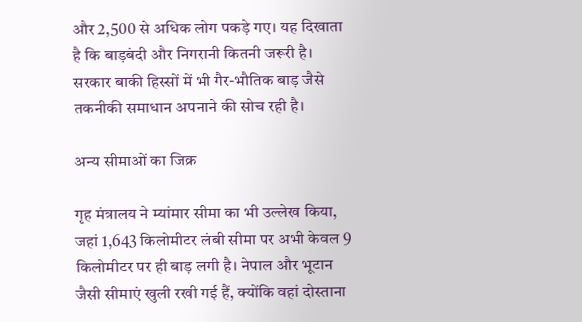और 2,500 से अधिक लोग पकड़े गए। यह दिखाता है कि बाड़बंदी और निगरानी कितनी जरूरी है। सरकार बाकी हिस्सों में भी गैर-भौतिक बाड़ जैसे तकनीकी समाधान अपनाने की सोच रही है।

अन्य सीमाओं का जिक्र

गृह मंत्रालय ने म्यांमार सीमा का भी उल्लेख किया, जहां 1,643 किलोमीटर लंबी सीमा पर अभी केवल 9 किलोमीटर पर ही बाड़ लगी है। नेपाल और भूटान जैसी सीमाएं खुली रखी गई हैं, क्योंकि वहां दोस्ताना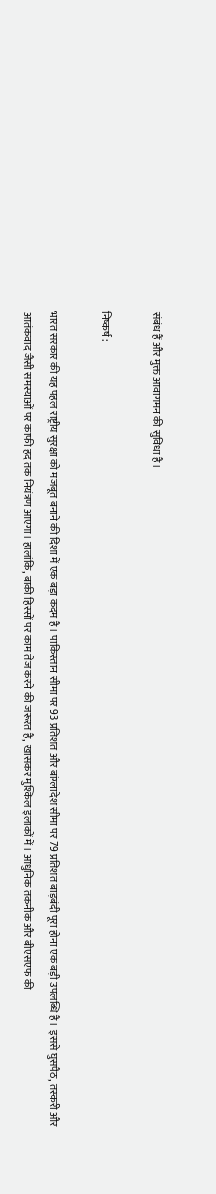संबंध हैं और मुक्त आवागमन की सुविधा है।

निष्कर्ष :

भारत सरकार की यह पहल राष्ट्रीय सुरक्षा को मजबूत बनाने की दिशा में एक बड़ा कदम है। पाकिस्तान सीमा पर 93 प्रतिशत और बांग्लादेश सीमा पर 79 प्रतिशत बाड़बंदी पूरा होना एक बड़ी उपलब्धि है। इससे घुसपैठ, तस्करी और आतंकवाद जैसी समस्याओं पर काफी हद तक नियंत्रण आएगा। हालांकि, बाकी हिस्सों पर काम तेज करने की जरूरत है, खासकर मुश्किल इलाकों में। आधुनिक तकनीक और बीएसएफ की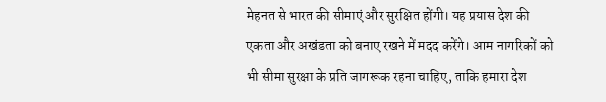मेहनत से भारत की सीमाएं और सुरक्षित होंगी। यह प्रयास देश की एकता और अखंडता को बनाए रखने में मदद करेंगे। आम नागरिकों को भी सीमा सुरक्षा के प्रति जागरूक रहना चाहिए, ताकि हमारा देश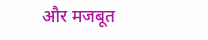और मजबूत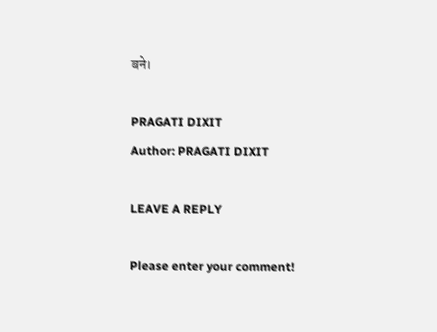बने।

PRAGATI DIXIT
Author: PRAGATI DIXIT

LEAVE A REPLY

Please enter your comment!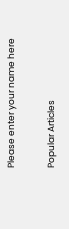Please enter your name here

Popular Articles